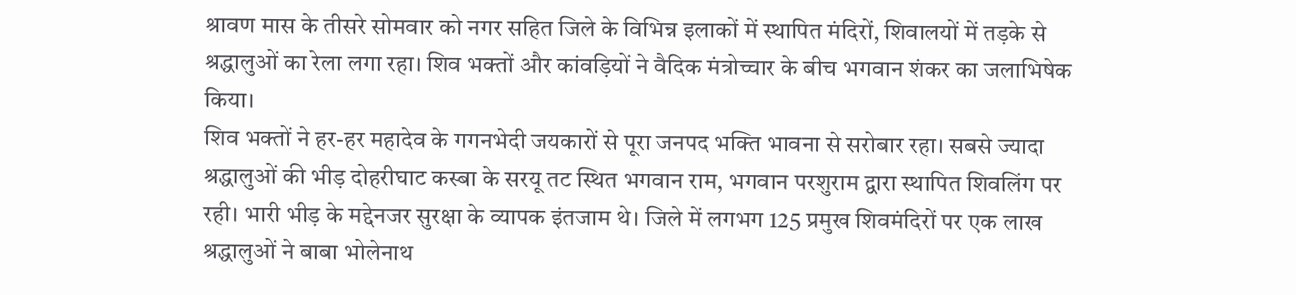श्रावण मास के तीसरे सोमवार को नगर सहित जिले के विभिन्न इलाकों में स्थापित मंदिरों, शिवालयों में तड़के से श्रद्धालुओं का रेला लगा रहा। शिव भक्तों और कांवड़ियों ने वैदिक मंत्रोच्चार के बीच भगवान शंकर का जलाभिषेक किया।
शिव भक्तों ने हर-हर महादेव के गगनभेदी जयकारों से पूरा जनपद भक्ति भावना से सरोबार रहा। सबसे ज्यादा श्रद्धालुओं की भीड़ दोहरीघाट कस्बा के सरयू तट स्थित भगवान राम, भगवान परशुराम द्वारा स्थापित शिवलिंग पर रही। भारी भीड़ के मद्देनजर सुरक्षा के व्यापक इंतजाम थे। जिले में लगभग 125 प्रमुख शिवमंदिरों पर एक लाख श्रद्धालुओं ने बाबा भोलेनाथ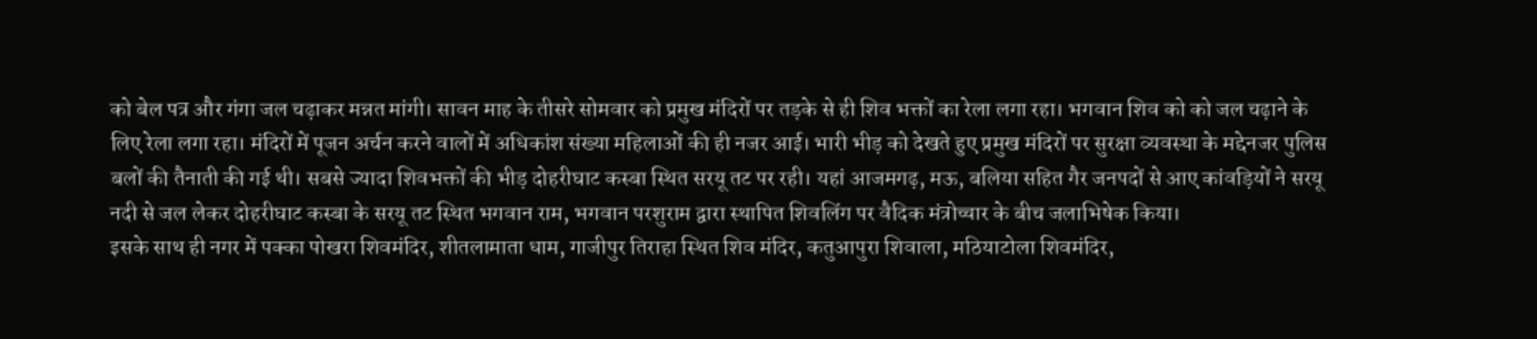को बेल पत्र और गंगा जल चढ़ाकर मन्नत मांगी। सावन माह के तीसरे सोमवार को प्रमुख मंदिरों पर तड़के से ही शिव भक्तों का रेला लगा रहा। भगवान शिव को को जल चढ़ाने के लिए रेला लगा रहा। मंदिरों में पूजन अर्चन करने वालों में अधिकांश संख्या महिलाओं की ही नजर आई। भारी भीड़ को देखते हुए प्रमुख मंदिरों पर सुरक्षा व्यवस्था के मद्देनजर पुलिस बलों की तैनाती की गई थी। सबसे ज्यादा शिवभक्तों की भीड़ दोहरीघाट कस्बा स्थित सरयू तट पर रही। यहां आजमगढ़, मऊ, बलिया सहित गैर जनपदों से आए कांवड़ियों ने सरयू नदी से जल लेकर दोहरीघाट कस्बा के सरयू तट स्थित भगवान राम, भगवान परशुराम द्वारा स्थापित शिवलिंग पर वैदिक मंत्रोच्चार के बीच जलाभिषेक किया।
इसके साथ ही नगर में पक्का पोखरा शिवमंदिर, शीतलामाता धाम, गाजीपुर तिराहा स्थित शिव मंदिर, कतुआपुरा शिवाला, मठियाटोला शिवमंदिर,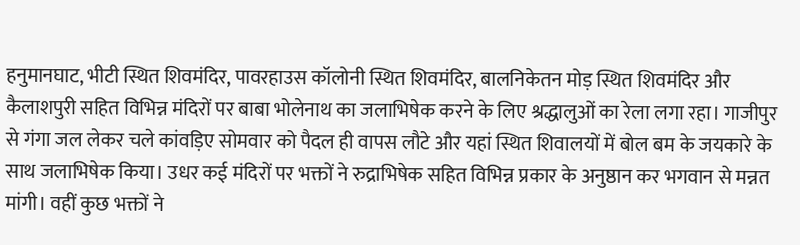हनुमानघाट, भीटी स्थित शिवमंदिर, पावरहाउस कॉलोनी स्थित शिवमंदिर, बालनिकेतन मोड़ स्थित शिवमंदिर और कैलाशपुरी सहित विभिन्न मंदिरों पर बाबा भोलेनाथ का जलाभिषेक करने के लिए श्रद्धालुओं का रेला लगा रहा। गाजीपुर से गंगा जल लेकर चले कांवड़िए सोमवार को पैदल ही वापस लौटे और यहां स्थित शिवालयों में बोल बम के जयकारे के साथ जलाभिषेक किया। उधर कई मंदिरों पर भक्तों ने रुद्राभिषेक सहित विभिन्न प्रकार के अनुष्ठान कर भगवान से मन्नत मांगी। वहीं कुछ भक्तों ने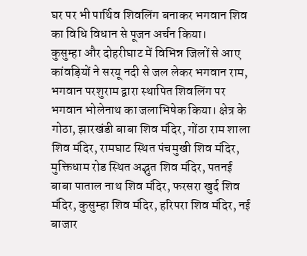घर पर भी पार्थिव शिवलिंग बनाकर भगवान शिव का विधि विधान से पूजन अर्चन किया।
कुसुम्हा और दोहरीघाट में विभिन्न जिलों से आए कांवड़ियों ने सरयू नदी से जल लेकर भगवान राम, भगवान परशुराम द्वारा स्थापित शिवलिंग पर भगवान भोलेनाथ का जलाभिषेक किया। क्षेत्र के गोठा, झारखंडी बाबा शिव मंदिर, गोंठा राम शाला शिव मंदिर, रामघाट स्थित पंचमुखी शिव मंदिर, मुक्तिधाम रोड स्थित अद्भुत शिव मंदिर, पतनई बाबा पाताल नाथ शिव मंदिर, फरसरा खुर्द शिव मंदिर, कुसुम्हा शिव मंदिर, हरिपरा शिव मंदिर, नई बाजार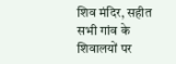शिव मंदिर, सहीत सभी गांव के शिवालयों पर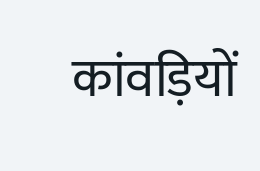कांवड़ियों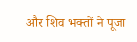और शिव भक्तों ने पूजा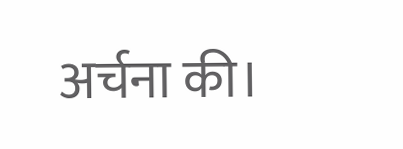अर्चना की।